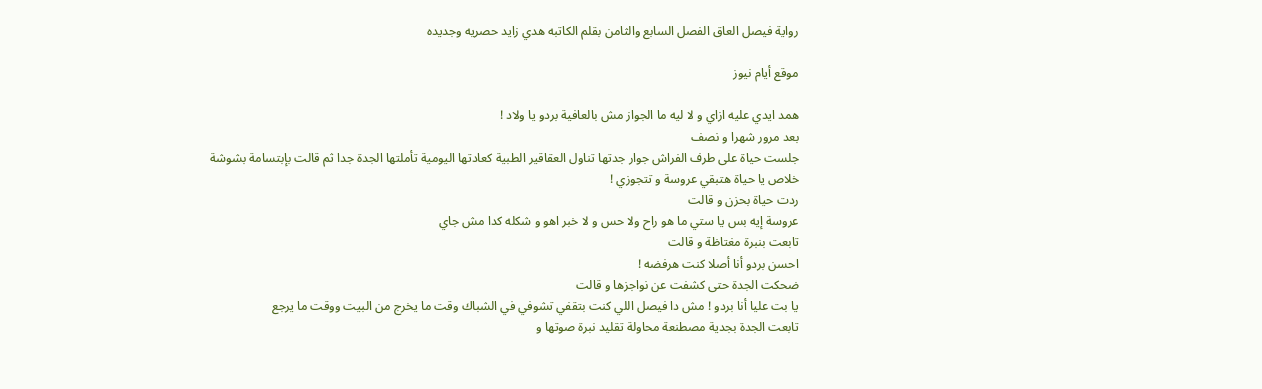رواية فيصل العاق الفصل السابع والثامن بقلم الكاتبه هدي زايد حصريه وجديده

موقع أيام نيوز

همد ايدي عليه ازاي و لا ليه ما الجواز مش بالعافية بردو يا ولاد !
بعد مرور شهرا و نصف
جلست حياة على طرف الفراش جوار جدتها تناول العقاقير الطبية كعادتها اليومية تأملتها الجدة جدا ثم قالت بإبتسامة بشوشة
خلاص يا حياة هتبقي عروسة و تتجوزي !
ردت حياة بحزن و قالت
عروسة إيه بس يا ستي ما هو راح ولا حس و لا خبر اهو و شكله كدا مش جاي
تابعت بنبرة مغتاظة و قالت
احسن بردو أنا أصلا كنت هرفضه !
ضحكت الجدة حتى كشفت عن نواجزها و قالت
يا بت عليا أنا بردو ! مش دا فيصل اللي كنت بتقفي تشوفي في الشباك وقت ما يخرج من البيت ووقت ما يرجع
تابعت الجدة بجدية مصطنعة محاولة تقليد نبرة صوتها و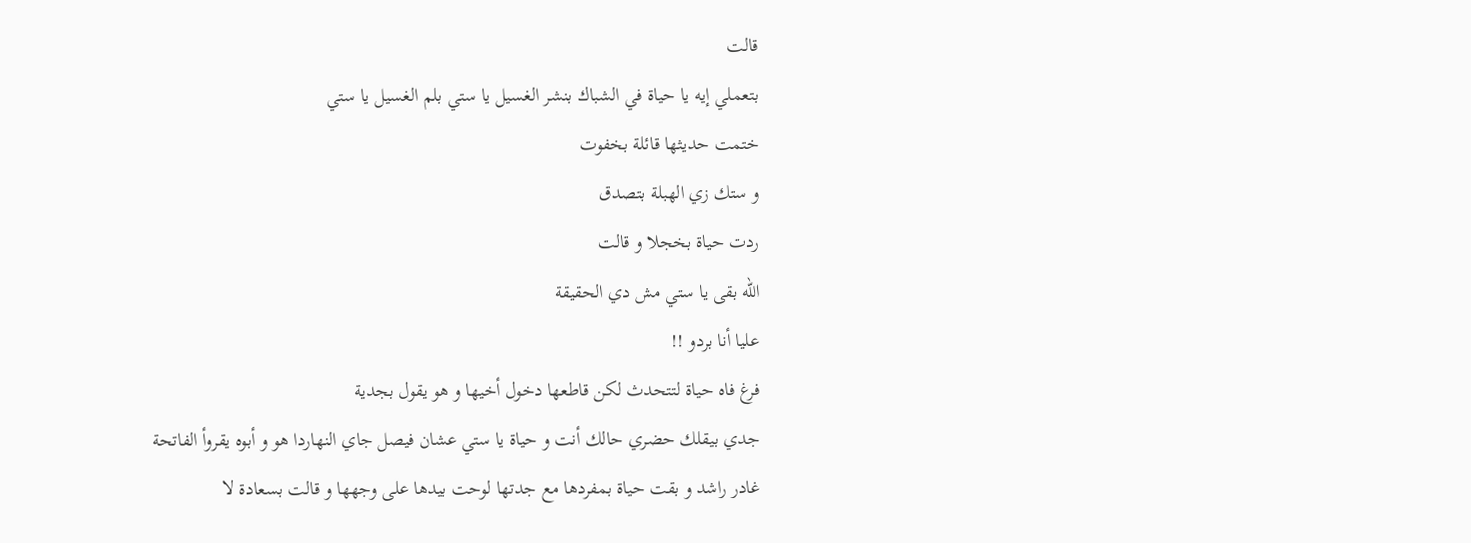قالت
بتعملي إيه يا حياة في الشباك بنشر الغسيل يا ستي بلم الغسيل يا ستي
ختمت حديثها قائلة بخفوت
و ستك زي الهبلة بتصدق
ردت حياة بخجلا و قالت
الله بقى يا ستي مش دي الحقيقة
عليا أنا بردو !!
فرغ فاه حياة لتتحدث لكن قاطعها دخول أخيها و هو يقول بجدية
جدي بيقلك حضري حالك أنت و حياة يا ستي عشان فيصل جاي النهاردا هو و أبوه يقروأ الفاتحة
غادر راشد و بقت حياة بمفردها مع جدتها لوحت بيدها على وجهها و قالت بسعادة لا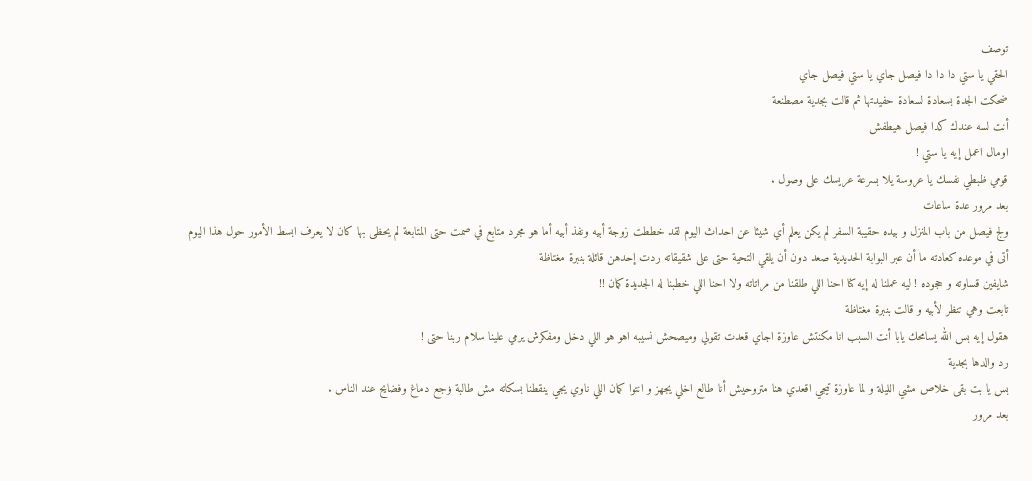توصف
الحقي يا ستي دا دا دا فيصل جاي يا ستي فيصل جاي
ضحكت الجدة بسعادة لسعادة حفيدتها ثم قالت بجدية مصطنعة
أنت لسه عندك كدا فيصل هيطفش
اومال اعمل إيه يا ستي !
قومي ظبطي نفسك يا عروسة يلا بسرعة عريسك على وصول .
بعد مرور عدة ساعات
ولج فيصل من باب المنزل و بيده حقيبة السفر لم يكن يعلم أي شيئا عن احداث اليوم لقد خططت زوجة أبيه ونفذ أبيه أما هو مجرد متابع في صمت حتى المتابعة لم يحظى بها كان لا يعرف ابسط الأمور حول هذا اليوم
أتى في موعده كعادته ما أن عبر البوابة الحديدية صعد دون أن يلقي التحية حتى على شقيقاته ردت إحدهن قائلة بنبرة مغتاظة
شايفين قساوته و حجوده ! ليه عملنا له إيه كنا احنا اللي طلقنا من مراتاته ولا احنا اللي خطبنا له الجديدة كمان !!
تابعت وهي تنظر لأبيه و قالت بنبرة مغتاظة
هقول إيه بس الله يسامحك يابا أنت السبب انا مكنتش عاوزة اجاي قعدت تقولي وميصحش نسيبه اهو هو اللي دخل ومفكرش يرمي علينا سلام ربنا حتى !
رد والدها بجدية
بس يا بت بقى خلاص مشي الليلة و لما عاوزة تيجي اقعدي هنا متروحيش أنا طالع اخلي يجهز و انتوا كمان اللي ناوي يجي ينقطنا بسكاته مش طالبة ۏجع دماغ وفضايح عند الناس .
بعد مرور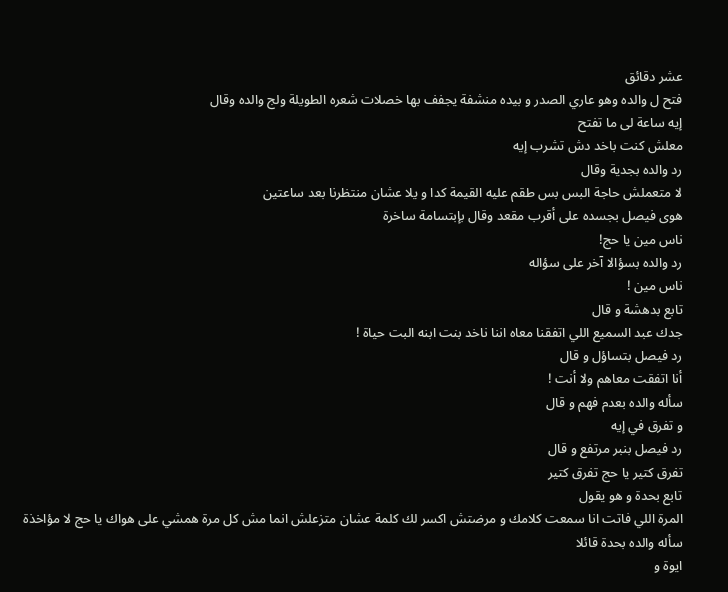عشر دقائق
فتح ل والده وهو عاري الصدر و بيده منشفة يجفف بها خصلات شعره الطويلة ولج والده وقال
إيه ساعة لى ما تفتح
معلش كنت باخد دش تشرب إيه
رد والده بجدية وقال
لا متعملش حاجة البس بس طقم عليه القيمة كدا و يلا عشان منتظرنا بعد ساعتين
هوى فيصل بجسده على أقرب مقعد وقال بإبتسامة ساخرة
ناس مين يا حج!
رد والده بسؤالا آخر على سؤاله
ناس مين !
تابع بدهشة و قال
جدك عبد السميع اللي اتفقنا معاه اننا ناخد بنت ابنه البت حياة !
رد فيصل بتساؤل و قال
أنا اتفقت معاهم ولا أنت !
سأله والده بعدم فهم و قال
و تفرق في إيه
رد فيصل بنبر مرتفع و قال
تفرق كتير يا حج تفرق كتير
تابع بحدة و هو يقول
المرة اللي فاتت انا سمعت كلامك و مرضتش اكسر لك كلمة عشان متزعلش انما مش كل مرة همشي على هواك يا حج لا مؤاخذة
سأله والده بحدة قائلا
ايوة و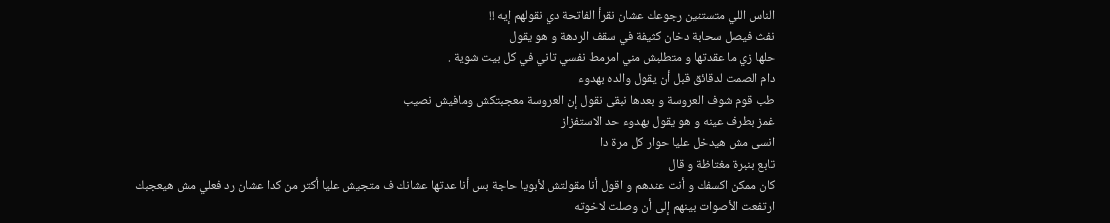الناس اللي متستنين رجوعك عشان نقرأ الفاتحة دي نقولهم إيه !!
نفث فيصل سحابة دخان كثيفة في سقف الردهة و هو يقول
حلها زي ما عقدتها و متطلبش مني امرمط نفسي تاني في كل بيت شوية .
دام الصمت لدقائق قبل أن يقول والده بهدوء
طب قوم شوف العروسة و بعدها نبقى نقول إن العروسة معجبتكش ومافيش نصيب
غمز بطرف عينه و هو يقول بهدوء حد الاستفزاز
انسى مش هيدخل عليا حوار كل مرة دا
تابع بنبرة مغتاظة و قال
كان ممكن اكسفك و أنت عندهم و اقول أنا مقولتش لأبويا حاجة بس أنا عدتها عشانك ف متجيش عليا أكتر من كدا عشان رد فعلي مش هيعجبك
ارتفعت الأصوات بينهم إلى أن وصلت لاخوته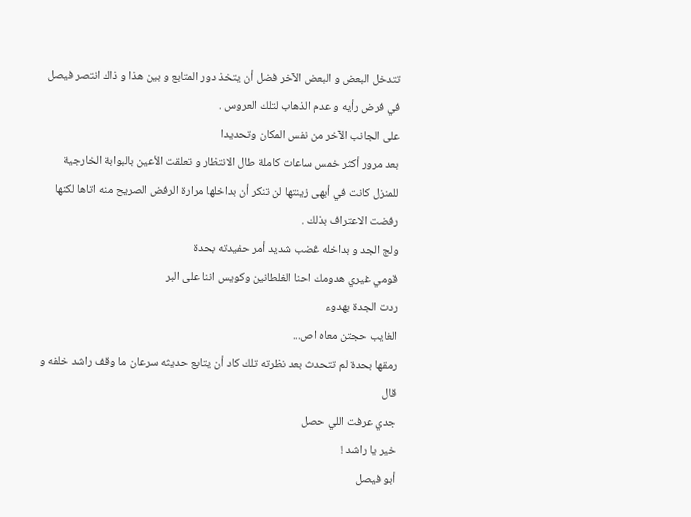تتدخل البعض و البعض الآخر فضل أن يتخذ دور المتابع و بين هذا و ذاك انتصر فيصل
في فرض رأيه و عدم الذهاب لتلك العروس .
على الجانب الآخر من نفس المكان وتحديدا
بعد مرور أكثر خمس ساعات كاملة طال الانتظار و تعلقت الأعين بالبوابة الخارجية
للمنزل كانت في أبهى زينتها لن تنكر أن بداخلها مرارة الرفض الصريح منه اتاها لكنها رفضت الاعتراف بذلك .
ولج الجد و بداخله ڠضب شديد أمر حفيدته بحدة
قومي غيري هدومك احنا الغلطانين وكويس اننا على البر
ردت الجدة بهدوء
الغايب حجتن معاه اص...
رمقها بحدة لم تتحدث بعد نظرته تلك كاد أن يتابع حديثه سرعان ما وقف راشد خلفه و قال
جدي عرفت اللي حصل
خير يا راشد !
أبو فيصل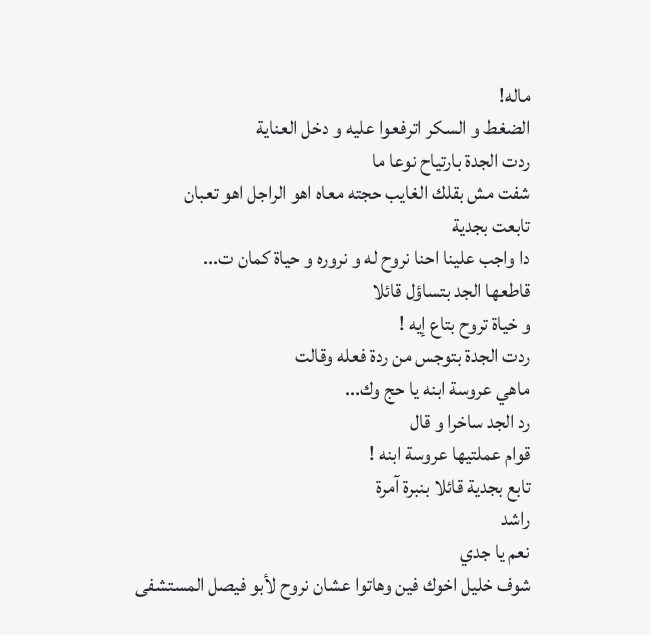ماله!
الضغط و السكر اترفعوا عليه و دخل العناية
ردت الجدة بارتياح نوعا ما
شفت مش بقلك الغايب حجته معاه اهو الراجل اهو تعبان
تابعت بجدية
دا واجب علينا احنا نروح له و نروره و حياة كمان ت...
قاطعها الجد بتساؤل قائلا
و خياة تروح بتاع إيه !
ردت الجدة بتوجس من ردة فعله وقالت
ماهي عروسة ابنه يا حج وك...
رد الجد ساخرا و قال
قوام عملتيها عروسة ابنه !
تابع بجدية قائلا بنبرة آمرة
راشد
نعم يا جدي
شوف خليل اخوك فين وهاتوا عشان نروح لأبو فيصل المستشفى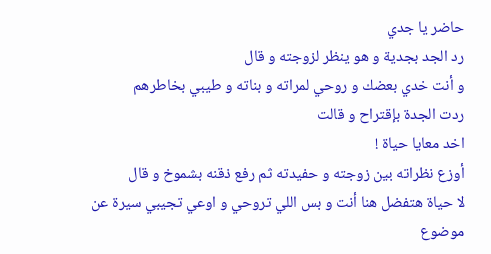حاضر يا جدي
رد الجد بجدية و هو ينظر لزوجته و قال
و أنت خدي بعضك و روحي لمراته و بناته و طيبي بخاطرهم
ردت الجدة بإقتراح و قالت
اخد معايا حياة !
أوزع نظراته بين زوجته و حفيدته ثم رفع ذقنه بشموخ و قال
لا حياة هتفضل هنا أنت و بس اللي تروحي و اوعي تجيبي سيرة عن موضوع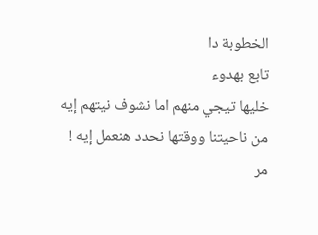الخطوبة دا
تابع بهدوء
خليها تيجي منهم اما نشوف نيتهم إيه من ناحيتنا ووقتها نحدد هنعمل إيه !
مر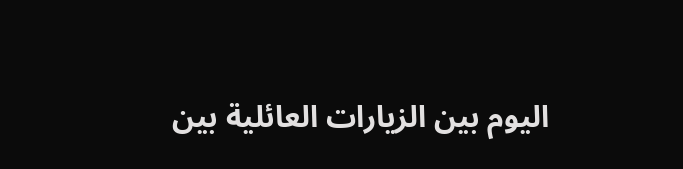اليوم بين الزيارات العائلية بين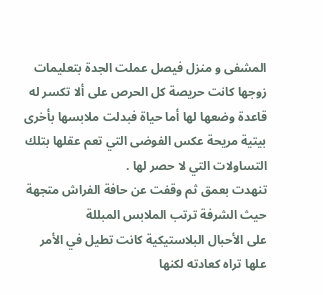المشفى و منزل فيصل عملت الجدة بتعليمات زوجها كانت حريصة كل الحرص على ألا تكسر له قاعدة وضعها لها أما حياة فبدلت ملابسها بأخرى بيتية مريحة عكس الفوضى التي تعم عقلها بتلك التساولات التي لا حصر لها .
تنهدت بعمق ثم وقفت عن حافة الفراش متجهة حيث الشرفة ترتب الملابس المبللة
على الأحبال البلاستيكية كانت تطيل في الأمر علها تراه كعادته لكنها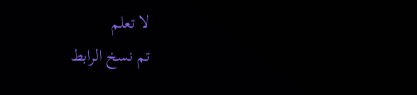لا تعلم
تم نسخ الرابط